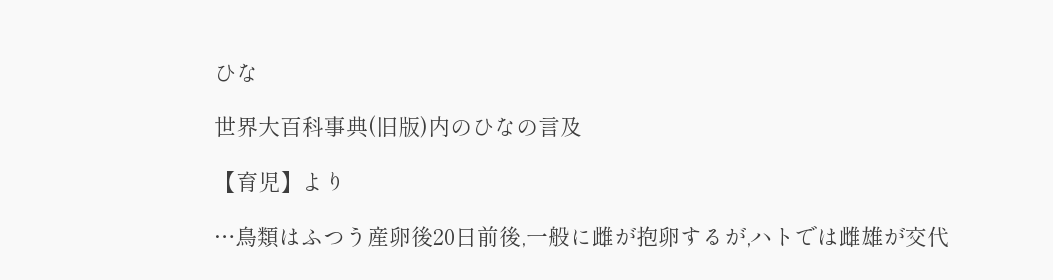ひな

世界大百科事典(旧版)内のひなの言及

【育児】より

…鳥類はふつう産卵後20日前後,一般に雌が抱卵するが,ハトでは雌雄が交代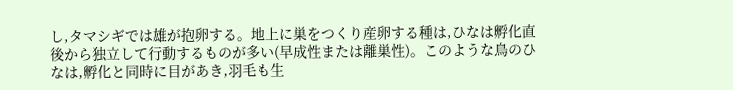し,タマシギでは雄が抱卵する。地上に巣をつくり産卵する種は,ひなは孵化直後から独立して行動するものが多い(早成性または離巣性)。このような鳥のひなは,孵化と同時に目があき,羽毛も生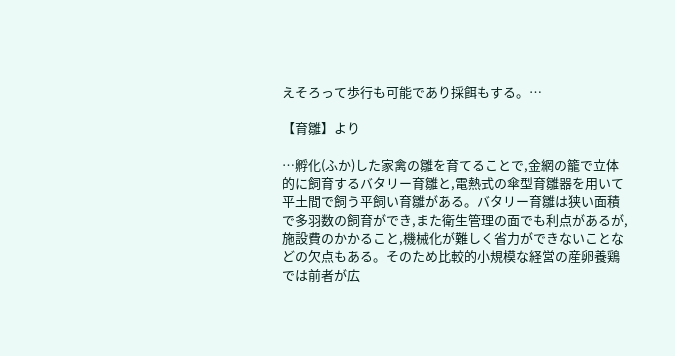えそろって歩行も可能であり採餌もする。…

【育雛】より

…孵化(ふか)した家禽の雛を育てることで,金網の籠で立体的に飼育するバタリー育雛と,電熱式の傘型育雛器を用いて平土間で飼う平飼い育雛がある。バタリー育雛は狭い面積で多羽数の飼育ができ,また衛生管理の面でも利点があるが,施設費のかかること,機械化が難しく省力ができないことなどの欠点もある。そのため比較的小規模な経営の産卵養鶏では前者が広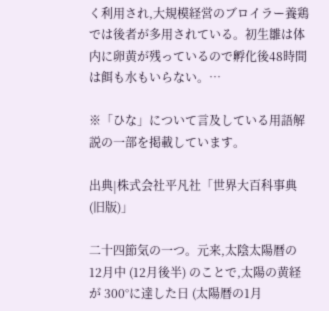く利用され,大規模経営のブロイラー養鶏では後者が多用されている。初生雛は体内に卵黄が残っているので孵化後48時間は餌も水もいらない。…

※「ひな」について言及している用語解説の一部を掲載しています。

出典|株式会社平凡社「世界大百科事典(旧版)」

二十四節気の一つ。元来,太陰太陽暦の 12月中 (12月後半) のことで,太陽の黄経が 300°に達した日 (太陽暦の1月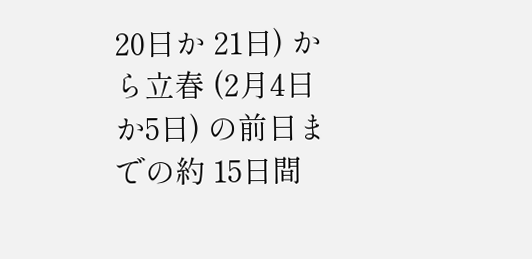20日か 21日) から立春 (2月4日か5日) の前日までの約 15日間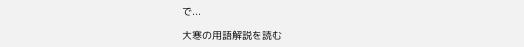で...

大寒の用語解説を読む